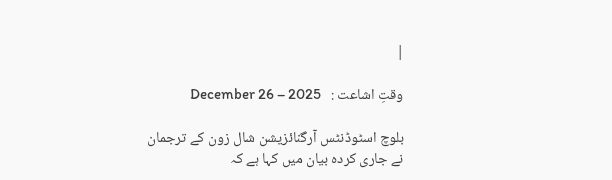|

وقتِ اشاعت :   December 26 – 2025

بلوچ اسٹوڈنٹس آرگنائزیشن شال زون کے ترجمان نے جاری کردہ بیان میں کہا ہے کہ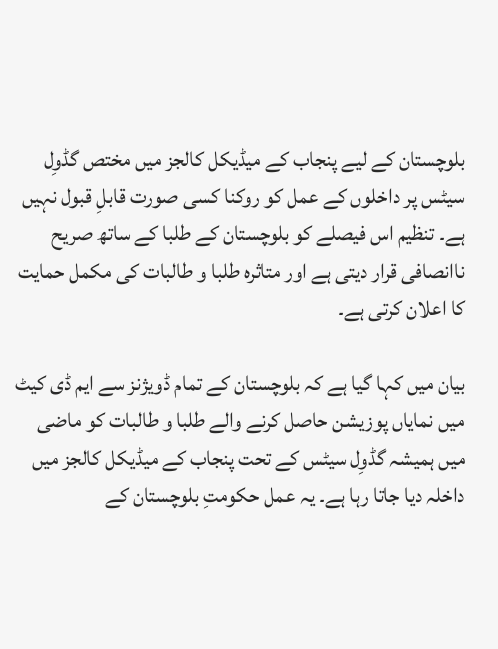بلوچستان کے لیے پنجاب کے میڈیکل کالجز میں مختص گڈوِل سیٹس پر داخلوں کے عمل کو روکنا کسی صورت قابلِ قبول نہیں ہے۔ تنظیم اس فیصلے کو بلوچستان کے طلبا کے ساتھ صریح ناانصافی قرار دیتی ہے اور متاثرہ طلبا و طالبات کی مکمل حمایت کا اعلان کرتی ہے۔

بیان میں کہا گیا ہے کہ بلوچستان کے تمام ڈویژنز سے ایم ڈی کیٹ میں نمایاں پوزیشن حاصل کرنے والے طلبا و طالبات کو ماضی میں ہمیشہ گڈوِل سیٹس کے تحت پنجاب کے میڈیکل کالجز میں داخلہ دیا جاتا رہا ہے۔ یہ عمل حکومتِ بلوچستان کے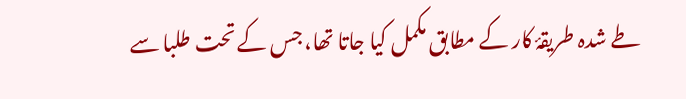طے شدہ طریقۂ کار کے مطابق مکمل کیا جاتا تھا، جس کے تحت طلبا سے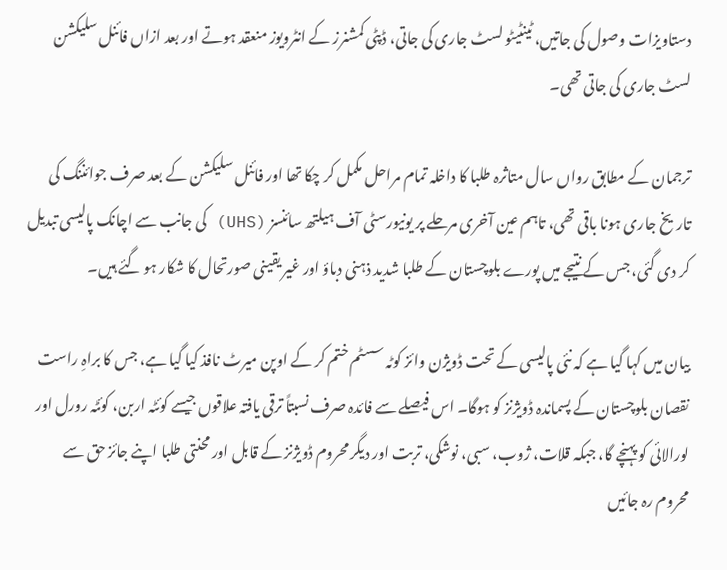دستاویزات وصول کی جاتیں، ٹینٹیٹو لسٹ جاری کی جاتی، ڈپٹی کمشنرز کے انٹرویوز منعقد ہوتے اور بعد ازاں فائنل سلیکشن لسٹ جاری کی جاتی تھی۔

ترجمان کے مطابق رواں سال متاثرہ طلبا کا داخلہ تمام مراحل مکمل کر چکا تھا اور فائنل سلیکشن کے بعد صرف جوائننگ کی تاریخ جاری ہونا باقی تھی، تاہم عین آخری مرحلے پر یونیورسٹی آف ہیلتھ سائنسز (UHS) کی جانب سے اچانک پالیسی تبدیل کر دی گئی، جس کے نتیجے میں پورے بلوچستان کے طلبا شدید ذہنی دباؤ اور غیر یقینی صورتحال کا شکار ہو گئے ہیں۔

بیان میں کہا گیا ہے کہ نئی پالیسی کے تحت ڈویژن وائز کوٹہ سسٹم ختم کر کے اوپن میرٹ نافذ کیا گیا ہے، جس کا براہِ راست نقصان بلوچستان کے پسماندہ ڈویژنز کو ہوگا۔ اس فیصلے سے فائدہ صرف نسبتاً ترقی یافتہ علاقوں جیسے کوئٹہ اربن، کوئٹہ رورل اور لورالائی کو پہنچے گا، جبکہ قلات، ژوب، سبی، نوشکی، تربت اور دیگر محروم ڈویژنز کے قابل اور محنتی طلبا اپنے جائز حق سے محروم رہ جائیں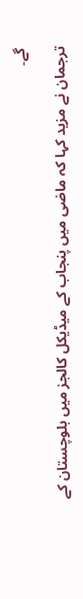گے۔

ترجمان نے مزید کہا کہ ماضی میں پنجاب کے میڈیکل کالجز میں بلوچستان کے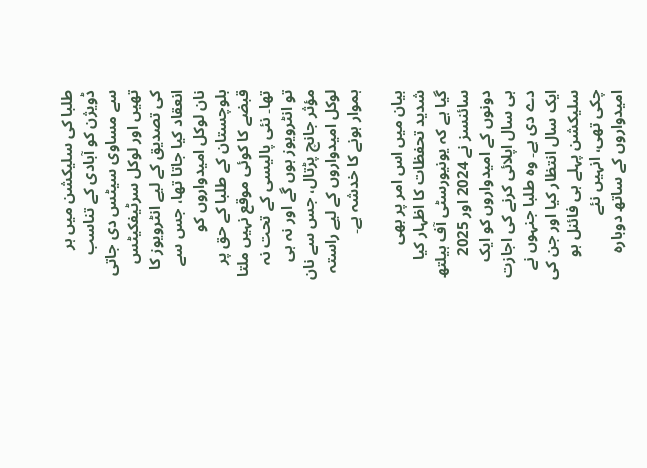طلبا کی سلیکشن میں ہر ڈویژن کو آبادی کے تناسب سے مساوی سیٹس دی جاتی تھیں اور لوکل سرٹیفکیٹس کی تصدیق کے لیے انٹرویوز کا انعقاد کیا جاتا تھا، جس سے نان لوکل امیدواروں کو بلوچستان کے طلبا کے حق پر قبضے کا کوئی موقع نہیں ملتا تھا۔ نئی پالیسی کے تحت نہ تو انٹرویوز ہوں گے اور نہ ہی مؤثر جانچ پڑتال، جس سے نان لوکل امیدواروں کے لیے راستہ ہموار ہونے کا خدشہ ہے۔

بیان میں اس امر پر بھی شدید تحفظات کا اظہار کیا گیا ہے کہ یونیورسٹی آف ہیلتھ سائنسز نے 2024 اور 2025 دونوں کے امیدواروں کو ایک ہی سال اپلائی کرنے کی اجازت دے دی ہے۔ وہ طلبا جنہوں نے ایک سال انتظار کیا اور جن کی سلیکشن پہلے ہی فائنل ہو چکی تھی، انہیں نئے امیدواروں کے ساتھ دوبارہ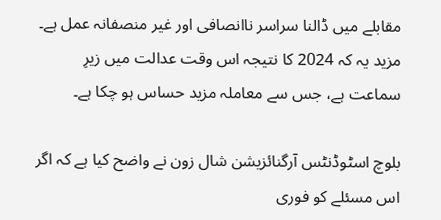مقابلے میں ڈالنا سراسر ناانصافی اور غیر منصفانہ عمل ہے۔ مزید یہ کہ 2024 کا نتیجہ اس وقت عدالت میں زیرِ سماعت ہے، جس سے معاملہ مزید حساس ہو چکا ہے۔

بلوچ اسٹوڈنٹس آرگنائزیشن شال زون نے واضح کیا ہے کہ اگر اس مسئلے کو فوری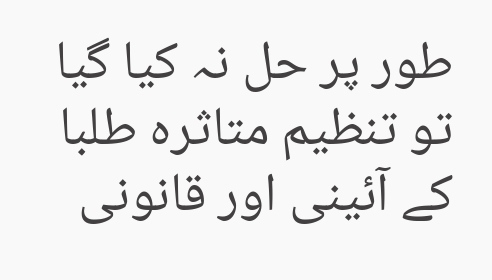طور پر حل نہ کیا گیا تو تنظیم متاثرہ طلبا کے آئینی اور قانونی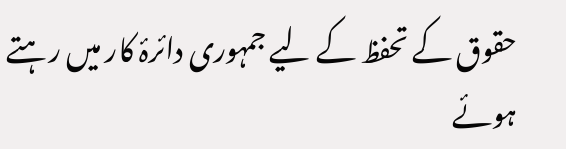حقوق کے تحفظ کے لیے جمہوری دائرۂ کار میں رہتے ہوئے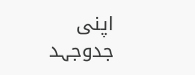اپنی جدوجہد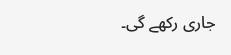جاری رکھے گی۔